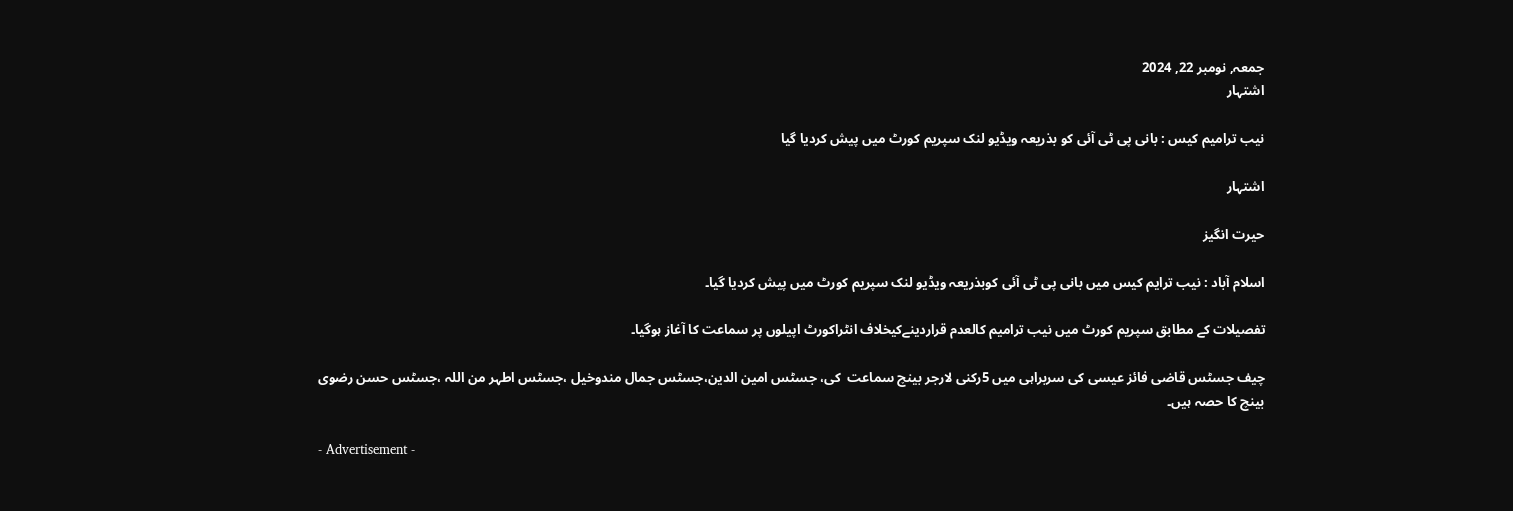جمعہ, نومبر 22, 2024
اشتہار

نیب ترامیم کیس : بانی پی ٹی آئی کو بذریعہ ویڈیو لنک سپریم کورٹ میں پیش کردیا گیا

اشتہار

حیرت انگیز

اسلام آباد : نیب ترایم کیس میں بانی پی ٹی آئی کوبذریعہ ویڈیو لنک سپریم کورٹ میں پیش کردیا گیا۔

تفصیلات کے مطابق سپریم کورٹ میں نیب ترامیم کالعدم قراردینےکیخلاف انٹراکورٹ اپیلوں پر سماعت کا آغاز ہوگیا۔

چیف جسٹس قاضی فائز عیسی کی سربراہی میں 5رکنی لارجر بینچ سماعت  کی، جسٹس امین الدین،جسٹس جمال مندوخیل ،جسٹس اطہر من اللہ ،جسٹس حسن رضوی بینچ کا حصہ ہیں۔

- Advertisement -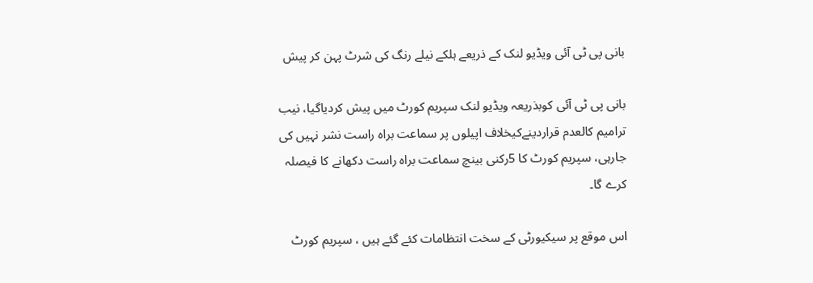بانی پی ٹی آئی ویڈیو لنک کے ذریعے ہلکے نیلے رنگ کی شرٹ پہن کر پیش

بانی پی ٹی آئی کوبذریعہ ویڈیو لنک سپریم کورٹ میں پیش کردیاگیا، نیب ترامیم کالعدم قراردینےکیخلاف اپیلوں پر سماعت براہ راست نشر نہیں کی جارہی، سپریم کورٹ کا 5رکنی بینچ سماعت براہ راست دکھانے کا فیصلہ کرے گا۔

اس موقع پر سیکیورٹی کے سخت انتظامات کئے گئے ہیں ، سپریم کورٹ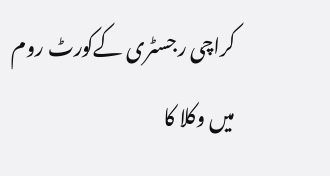کراچی رجسٹری کےکورٹ روم میں وکلا کا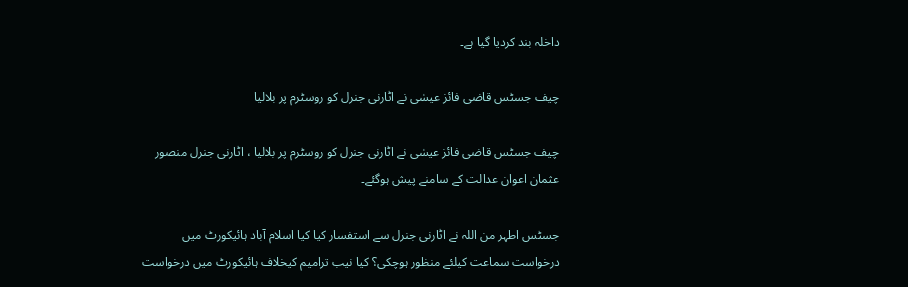داخلہ بند کردیا گیا ہے۔

چیف جسٹس قاضی فائز عیسٰی نے اٹارنی جنرل کو روسٹرم پر بلالیا

چیف جسٹس قاضی فائز عیسٰی نے اٹارنی جنرل کو روسٹرم پر بلالیا ، اٹارنی جنرل منصور عثمان اعوان عدالت کے سامنے پیش ہوگئے۔

جسٹس اطہر من اللہ نے اٹارنی جنرل سے استفسار کیا کیا اسلام آباد ہائیکورٹ میں درخواست سماعت کیلئے منظور ہوچکی؟ کیا نیب ترامیم کیخلاف ہائیکورٹ میں درخواست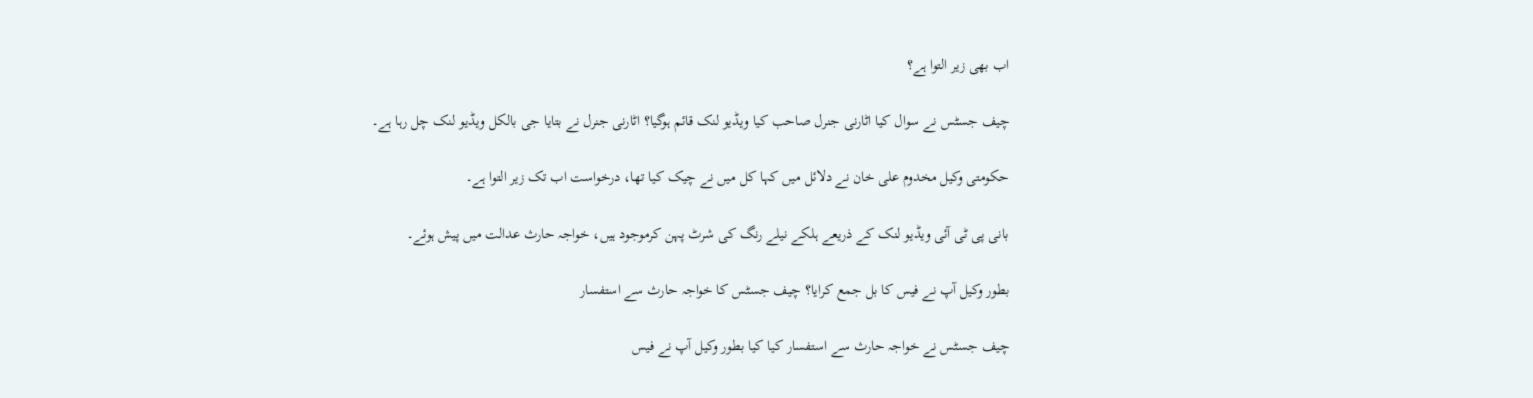اب بھی زیر التوا ہے؟

چیف جسٹس نے سوال کیا اٹارنی جنرل صاحب کیا ویڈیو لنک قائم ہوگیا؟ اٹارنی جنرل نے بتایا جی بالکل ویڈیو لنک چل رہا ہے۔

حکومتی وکیل مخدوم علی خان نے دلائل میں کہا کل میں نے چیک کیا تھا، درخواست اب تک زیر التوا ہے۔

بانی پی ٹی آئی ویڈیو لنک کے ذریعے ہلکے نیلے رنگ کی شرٹ پہن کرموجود ہیں، خواجہ حارث عدالت میں پیش ہوئے۔

بطور وکیل آپ نے فیس کا بل جمع کرایا؟ چیف جسٹس کا خواجہ حارث سے استفسار

چیف جسٹس نے خواجہ حارث سے استفسار کیا کیا بطور وکیل آپ نے فیس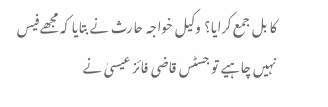کا بل جمع کرایا؟ وکیل خواجہ حارث نے بتایا کہ مجھے فیس نہیں چاہیے تو جسٹس قاضی فائز عیسیٰ نے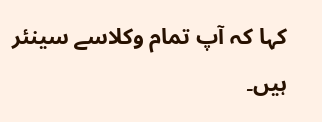کہا کہ آپ تمام وکلاسے سینئر ہیں۔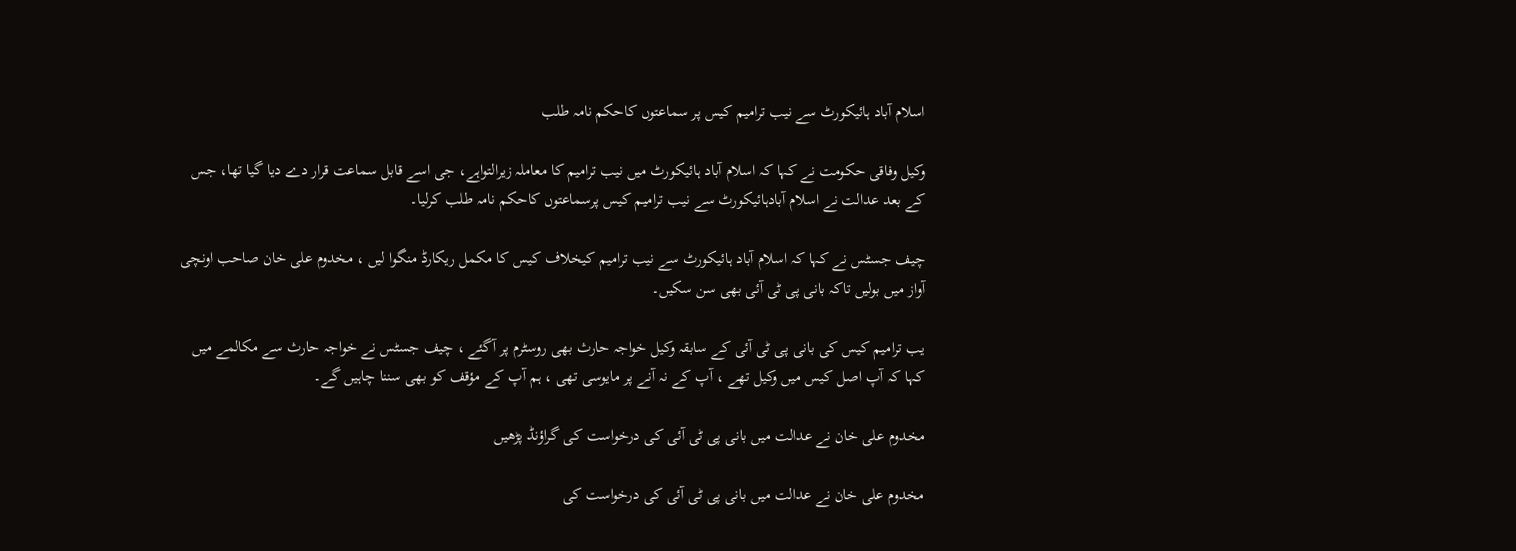اسلام آباد ہائیکورٹ سے نیب ترامیم کیس پر سماعتوں کاحکم نامہ طلب

وکیل وفاقی حکومت نے کہا کہ اسلام آباد ہائیکورٹ میں نیب ترامیم کا معاملہ زیرالتواہے، جی اسے قابل سماعت قرار دے دیا گیا تھا، جس کے بعد عدالت نے اسلام آبادہائیکورٹ سے نیب ترامیم کیس پرسماعتوں کاحکم نامہ طلب کرلیا۔

چیف جسٹس نے کہا کہ اسلام آباد ہائیکورٹ سے نیب ترامیم کیخلاف کیس کا مکمل ریکارڈ منگوا لیں ، مخدوم علی خان صاحب اونچی آواز میں بولیں تاکہ بانی پی ٹی آئی بھی سن سکیں۔

یب ترامیم کیس کی بانی پی ٹی آئی کے سابقہ وکیل خواجہ حارث بھی روسٹرم پر آگئے ، چیف جسٹس نے خواجہ حارث سے مکالمے میں کہا کہ آپ اصل کیس میں وکیل تھے ، آپ کے نہ آنے پر مایوسی تھی ، ہم آپ کے مؤقف کو بھی سننا چاہیں گے۔

مخدوم علی خان نے عدالت میں بانی پی ٹی آئی کی درخواست کی گراؤنڈ پڑھیں

مخدوم علی خان نے عدالت میں بانی پی ٹی آئی کی درخواست کی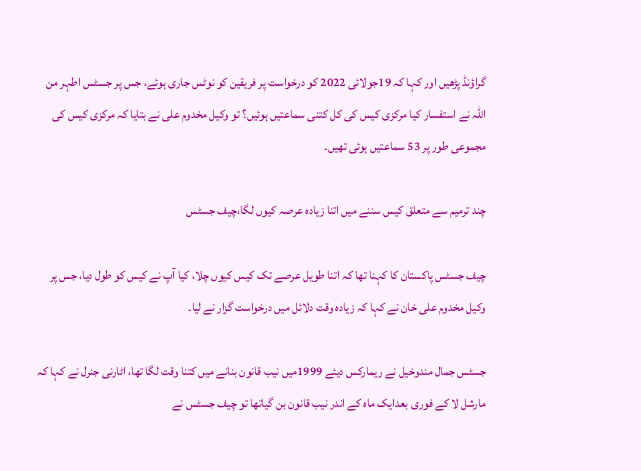گراؤنڈ پڑھیں اور کہا کہ 19جولائی 2022 کو درخواست پر فریقین کو نوٹس جاری ہوئے، جس پر جسٹس اطہر من اللہ نے استفسار کیا مرکزی کیس کی کل کتنی سماعتیں ہوئیں؟ تو وکیل مخدوم علی نے بتایا کہ مرکزی کیس کی مجموعی طور پر 53 سماعتیں ہوئی تھیں۔

چند ترمیم سے متعلق کیس سننے میں اتنا زیادہ عرصہ کیوں لگا،چیف جسٹس

چیف جسٹس پاکستان کا کہنا تھا کہ اتنا طویل عرصے تک کیس کیوں چلا، کیا آپ نے کیس کو طول دیا، جس پر وکیل مخدوم علی خان نے کہا کہ زیادہ وقت دلائل میں درخواست گزار نے لیا۔

جسٹس جمال مندوخیل نے ریمارکس دیئے 1999میں نیب قانون بنانے میں کتنا وقت لگا تھا، اٹارنی جنرل نے کہا کہ مارشل لا کے فوری بعدایک ماہ کے اندر نیب قانون بن گیاتھا تو چیف جسٹس نے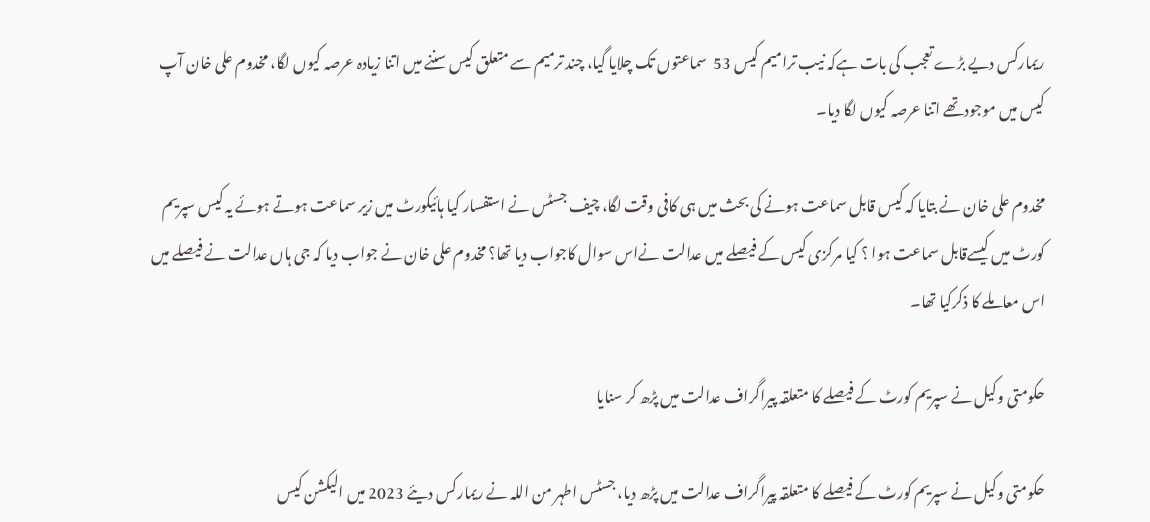ریمارکس دیے بڑے تعجب کی بات ہےکہ نیب ترامیم کیس 53  سماعتوں تک چلایا گیا، چند ترمیم سے متعلق کیس سننے میں اتنا زیادہ عرصہ کیوں لگا، مخدوم علی خان آپ کیس میں موجودتھے اتنا عرصہ کیوں لگا دیا۔

مخدوم علی خان نے بتایا کہ کیس قابل سماعت ہونے کی بحث میں ہی کافی وقت لگا، چیف جسٹس نے استفسار کیا ہائیکورٹ میں زیر سماعت ہوتے ہوئے یہ کیس سپریم کورٹ میں کیسےقابل سماعت ہوا ؟ کیا مرکزی کیس کے فیصلے میں عدالت نےاس سوال کاجواب دیا تھا؟ مخدوم علی خان نے جواب دیا کہ جی ہاں عدالت نے فیصلے میں اس معاملے کا ذکرکیا تھا۔

حکومتی وکیل نے سپریم کورٹ کے فیصلے کا متعلقہ پیراگراف عدالت میں پڑھ کر سنایا

حکومتی وکیل نے سپریم کورٹ کے فیصلے کا متعلقہ پیراگراف عدالت میں پڑھ دیا، جسٹس اطہر من اللہ نے ریمارکس دیئے 2023 میں الیکشن کیس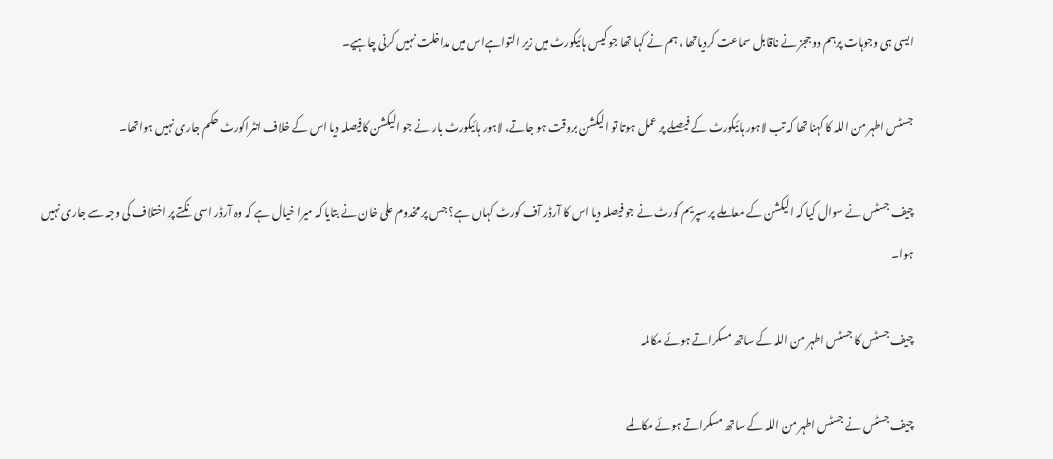ایسی ہی وجوہات پرہم دو ججز نے ناقابل سماعت کردیاتھا ، ہم نے کہا تھا جو کیس ہائیکورٹ میں زیر التواہےاس میں مداخلت نہیں کرنی چاہیے۔

جسٹس اطہر من اللہ کا کہنا تھا کہ تب لاہور ہائیکورٹ کے فیصلے پر عمل ہوتا تو الیکشن بروقت ہو جاتے، لاہور ہائیکورٹ بار نے جو الیکشن کافیصلہ دیا اس کے خلاف انٹراکورٹ حکم جاری نہیں ہواتھا۔

چیف جسٹس نے سوال کیا کہ الیکشن کے معاملے پر سپریم کورٹ نے جو فیصلہ دیا اس کا آرڈر آف کورٹ کہاں ہے؟ جس پر مخدوم علی خان نے بتایا کہ میرا خیال ہے کہ وہ آرڈر اسی نکتے پر اختلاف کی وجہ سے جاری نہیں ہوا۔

چیف جسٹس کا جسٹس اطہر من اللہ کے ساتھ مسکراتے ہوئے مکالمہ

چیف جسٹس نے جسٹس اطہر من اللہ کے ساتھ مسکراتے ہوئے مکالمے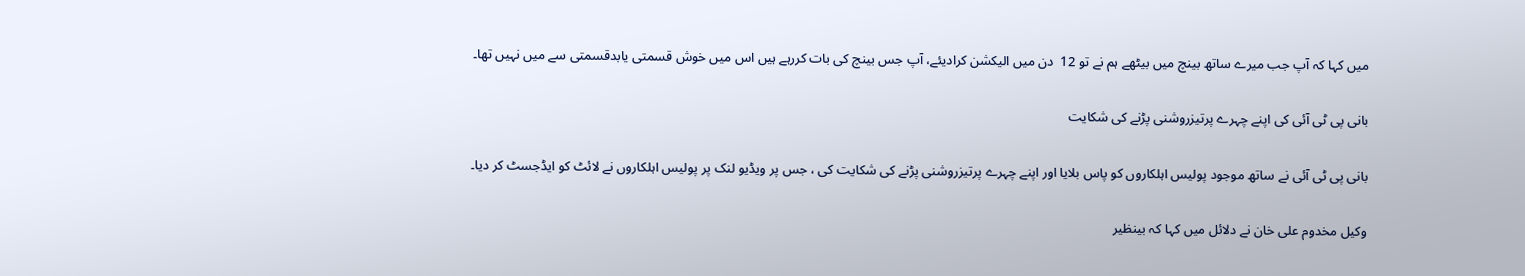میں کہا کہ آپ جب میرے ساتھ بینچ میں بیٹھے ہم نے تو 12  دن میں الیکشن کرادیئے، آپ جس بینچ کی بات کررہے ہیں اس میں خوش قسمتی یابدقسمتی سے میں نہیں تھا۔

بانی پی ٹی آئی کی اپنے چہرے پرتیزروشنی پڑنے کی شکایت

بانی پی ٹی آئی نے ساتھ موجود پولیس اہلکاروں کو پاس بلایا اور اپنے چہرے پرتیزروشنی پڑنے کی شکایت کی ، جس پر ویڈیو لنک پر پولیس اہلکاروں نے لائٹ کو ایڈجسٹ کر دیا۔

وکیل مخدوم علی خان نے دلائل میں کہا کہ بینظیر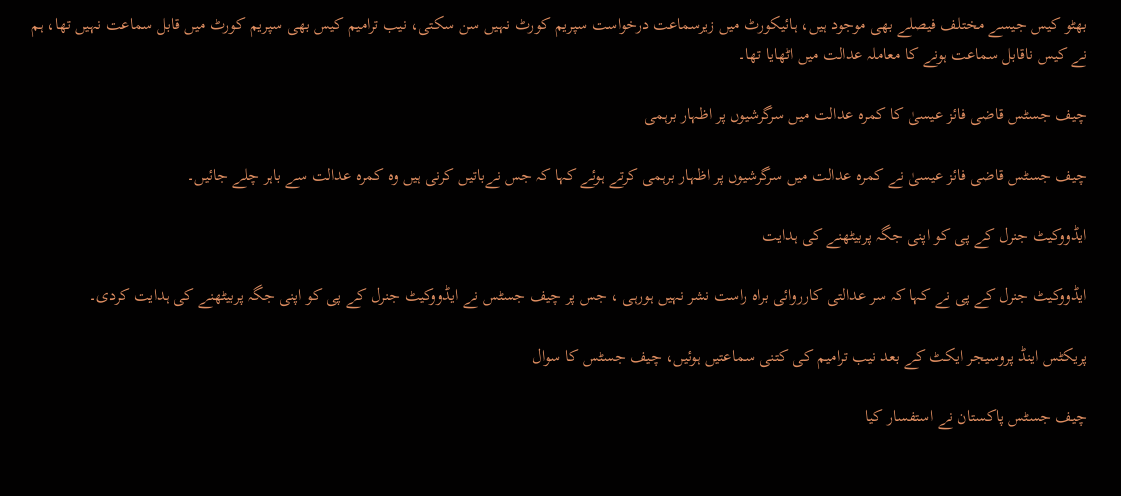بھٹو کیس جیسے مختلف فیصلے بھی موجود ہیں، ہائیکورٹ میں زیرسماعت درخواست سپریم کورٹ نہیں سن سکتی، نیب ترامیم کیس بھی سپریم کورٹ میں قابل سماعت نہیں تھا، ہم نے کیس ناقابل سماعت ہونے کا معاملہ عدالت میں اٹھایا تھا۔

چیف جسٹس قاضی فائز عیسیٰ کا کمرہ عدالت میں سرگرشیوں پر اظہار برہمی

چیف جسٹس قاضی فائز عیسیٰ نے کمرہ عدالت میں سرگرشیوں پر اظہار برہمی کرتے ہوئے کہا کہ جس نےباتیں کرنی ہیں وہ کمرہ عدالت سے باہر چلے جائیں۔

ایڈووکیٹ جنرل کے پی کو اپنی جگہ پربیٹھنے کی ہدایت

ایڈووکیٹ جنرل کے پی نے کہا کہ سر عدالتی کارروائی براہ راست نشر نہیں ہورہی ، جس پر چیف جسٹس نے ایڈووکیٹ جنرل کے پی کو اپنی جگہ پربیٹھنے کی ہدایت کردی۔

پریکٹس اینڈ پروسیجر ایکٹ کے بعد نیب ترامیم کی کتنی سماعتیں ہوئیں، چیف جسٹس کا سوال

چیف جسٹس پاکستان نے استفسار کیا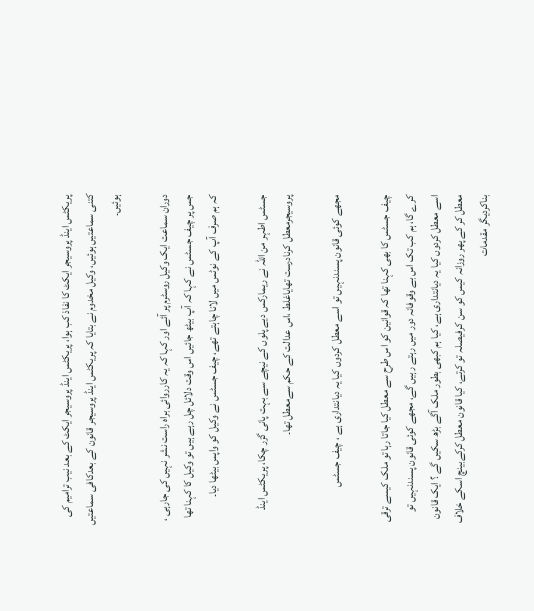پریکٹس اینڈ پروسیجر ایکٹ کا نفاذ کب ہوا، پریکٹس اینڈ پروسیجر ایکٹ کے بعد نیب ترامیم کی کتنی سماعتیں ہوئیں، وکیل مخدوم نے بتایا کہ پریکٹس اینڈ پروسیجر قانون کے بعدکافی سماعتیں ہوئیں۔

دوران سماعت ایک وکیل روسٹرم پر آئے اور کہا کہ یہ کارروائی براہ راست نشر نہیں کی جارہی ، جس پر چیف جسٹس نے کہا کہ آپ بیٹھ جائیں اس وقت دلائل چل رہے ہیں تو وکیل کا کہنا تھا کہ ہم صرف آپ کے نوٹس میں لانا چاہتے تھے، چیف جسٹس نے وکیل کو واپس بیٹھا دیا۔

جسٹس اطہر من اللہ نے ریمارکس دیے پلوں کے نیچے سے بہت پانی گزر چکا، پریکٹس اینڈ پروسیجرمعطل کرنادرست تھایاغلط ،اس عدالت کے حکم سےمعطل تھا۔

مجھے کوئی قانون پسندنہیں تو اسے معطل کردوں کیا یہ دیانتداری ہے ، چیف جسٹس

چیف جسٹس کا بھی کہنا تھا کہ قوانین کو اس طرح سے معطل کیا جاتا رہا تو ملک کیسے ترقی کرے گا، ہم کب تک اس بے وقوفانہ دور میں رہتے رہیں گے، مجھے کوئی قانون پسندنہیں تو اسے معطل کردوں کیا یہ دیانتداری ہے، کیا ہم کبھی بطور ملک آگے بڑھ سکیں گے ؟ ایک قانون معطل کر کے پھر روزانہ کیس کو سن کرفیصلہ تو کرتے، کیا قانون معطل کرکےبینچ اسکے خلاف بناکردیگر مقدمات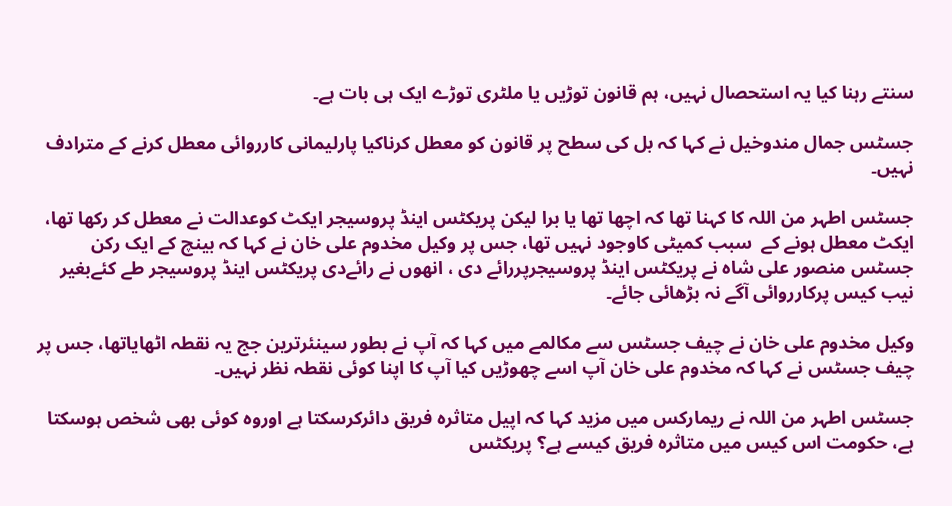سنتے رہنا کیا یہ استحصال نہیں، ہم قانون توڑیں یا ملٹری توڑے ایک ہی بات ہے۔

جسٹس جمال مندوخیل نے کہا کہ بل کی سطح پر قانون کو معطل کرناکیا پارلیمانی کارروائی معطل کرنے کے مترادف نہیں۔

جسٹس اطہر من اللہ کا کہنا تھا کہ اچھا تھا یا برا لیکن پریکٹس اینڈ پروسیجر ایکٹ کوعدالت نے معطل کر رکھا تھا، ایکٹ معطل ہونے کے  سبب کمیٹی کاوجود نہیں تھا، جس پر وکیل مخدوم علی خان نے کہا کہ بینچ کے ایک رکن جسٹس منصور علی شاہ نے پریکٹس اینڈ پروسیجرپررائے دی ، انھوں نے رائےدی پریکٹس اینڈ پروسیجر طے کئےبغیر نیب کیس پرکارروائی آگے نہ بڑھائی جائے۔

وکیل مخدوم علی خان نے چیف جسٹس سے مکالمے میں کہا کہ آپ نے بطور سینئرترین جج یہ نقطہ اٹھایاتھا، جس پر چیف جسٹس نے کہا کہ مخدوم علی خان آپ اسے چھوڑیں کیا آپ کا اپنا کوئی نقطہ نظر نہیں۔

جسٹس اطہر من اللہ نے ریمارکس میں مزید کہا کہ اپیل متاثرہ فریق دائرکرسکتا ہے اوروہ کوئی بھی شخص ہوسکتا ہے، حکومت اس کیس میں متاثرہ فریق کیسے ہے؟ پریکٹس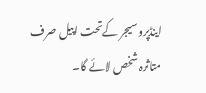اینڈپروسیجر کےتحت اپیل صرف متاثرہ شخص لائے گا۔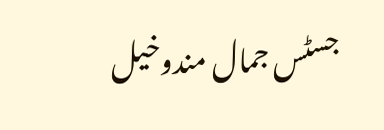جسٹس جمال مندوخیل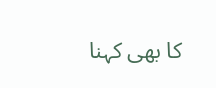کا بھی کہنا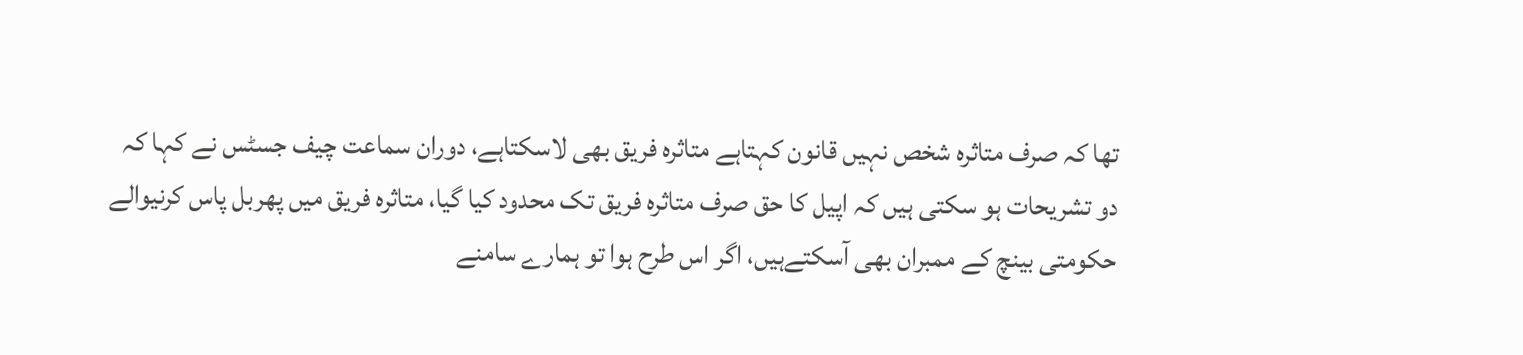تھا کہ صرف متاثرہ شخص نہیں قانون کہتاہے متاثرہ فریق بھی لاسکتاہے، دوران سماعت چیف جسٹس نے کہا کہ دو تشریحات ہو سکتی ہیں کہ اپیل کا حق صرف متاثرہ فریق تک محدود کیا گیا، متاثرہ فریق میں پھربل پاس کرنیوالے  حکومتی بینچ کے ممبران بھی آسکتےہیں، اگر اس طرح ہوا تو ہمارے سامنے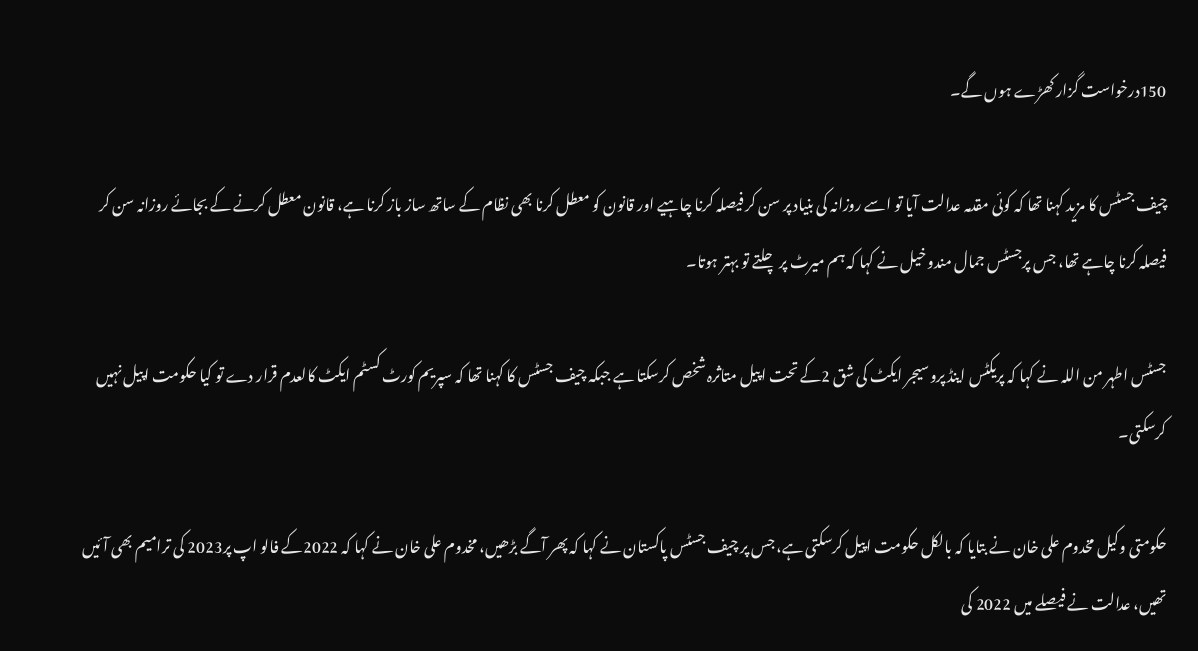150درخواست گزار کھڑے ہوں گے۔

چیف جسٹس کا مزید کہنا تھا کہ کوئی مقدمہ عدالت آیا تو اسے روزانہ کی بنیاد پر سن کر فیصلہ کرنا چاہیے اور قانون کو معطل کرنا بھی نظام کے ساتھ ساز باز کرنا ہے، قانون معطل کرنے کے بجائے روزانہ سن کر فیصلہ کرنا چاہے تھا، جس پرجسٹس جمال مندوخیل نے کہا کہ ہم میرٹ پر چلتے تو بہتر ہوتا۔

جسٹس اطہر من اللہ نے کہا کہ پریکٹس اینڈ پروسیجر ایکٹ کی شق 2کے تحت اپیل متاثرہ شخص کرسکتا ہے جبکہ چیف جسٹس کا کہنا تھا کہ سپریم کورٹ کسٹم ایکٹ کالعدم قرار دے تو کیا حکومت اپیل نہیں کرسکتی۔

حکومتی وکیل مخدوم علی خان نے بتایا کہ بالکل حکومت اپیل کرسکتی ہے، جس پر چیف جسٹس پاکستان نے کہا کہ پھر آگے بڑھیں، مخدوم علی خان نے کہا کہ 2022کے فالو اپ پر2023 کی ترامیم بھی آئیں تھیں، عدالت نے فیصلے میں 2022 کی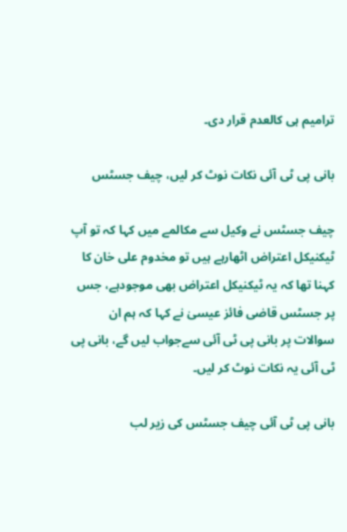ترامیم ہی کالعدم قرار دی۔

بانی پی ٹی آئی نکات نوٹ کر لیں، چیف جسٹس

چیف جسٹس نے وکیل سے مکالمے میں کہا کہ تو آپ ٹیکنیکل اعتراض اٹھارہے ہیں تو مخدوم علی خان کا کہنا تھا کہ یہ ٹیکنیکل اعتراض بھی موجودہے، جس پر جسٹس قاضی فائز عیسیٰ نے کہا کہ ہم ان سوالات پر بانی پی ٹی آئی سےجواب لیں گے، بانی پی ٹی آئی یہ نکات نوٹ کر لیں۔

بانی پی ٹی آئی چیف جسٹس کی زیر لب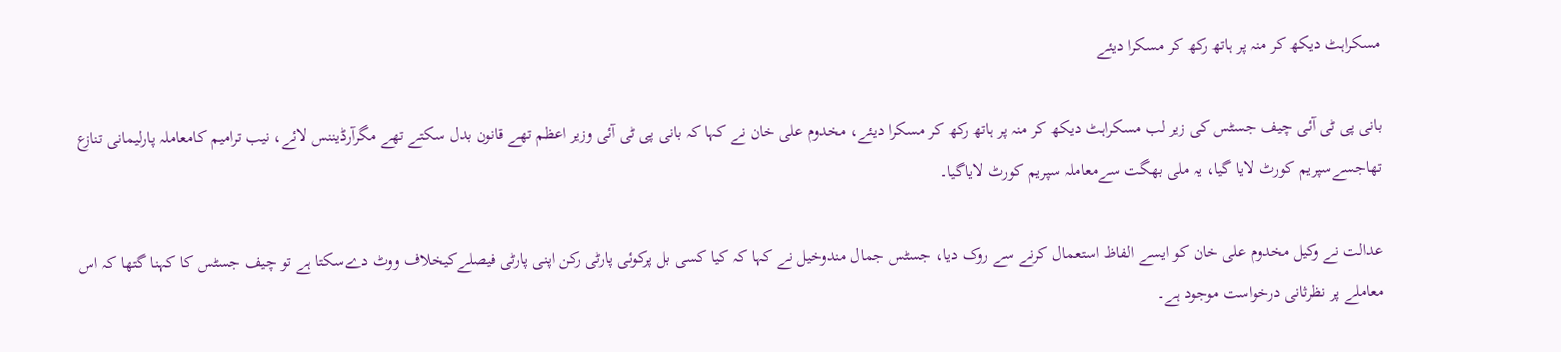مسکراہٹ دیکھ کر منہ پر ہاتھ رکھ کر مسکرا دیئے

بانی پی ٹی آئی چیف جسٹس کی زیر لب مسکراہٹ دیکھ کر منہ پر ہاتھ رکھ کر مسکرا دیئے، مخدوم علی خان نے کہا کہ بانی پی ٹی آئی وزیر اعظم تھے قانون بدل سکتے تھے مگرآرڈیننس لائے، نیب ترامیم کامعاملہ پارلیمانی تنازع تھاجسےسپریم کورٹ لایا گیا، یہ ملی بھگت سےمعاملہ سپریم کورٹ لایاگیا۔

عدالت نے وکیل مخدوم علی خان کو ایسے الفاظ استعمال کرنے سے روک دیا، جسٹس جمال مندوخیل نے کہا کہ کیا کسی بل پرکوئی پارٹی رکن اپنی پارٹی فیصلےکیخلاف ووٹ دےسکتا ہے تو چیف جسٹس کا کہنا گتھا کہ اس معاملے پر نظرثانی درخواست موجود ہے۔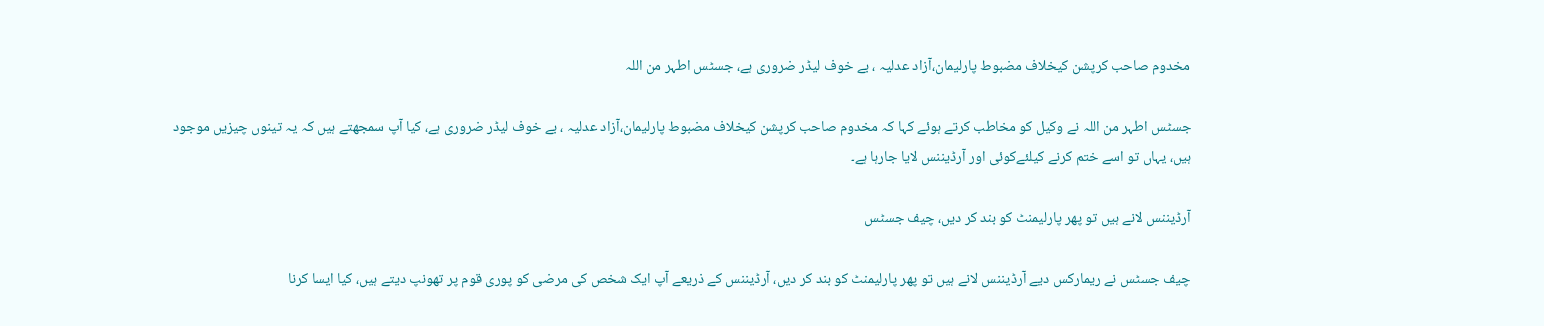مخدوم صاحب کرپشن کیخلاف مضبوط پارلیمان،آزاد عدلیہ ، بے خوف لیڈر ضروری ہے، جسٹس اطہر من اللہ

جسٹس اطہر من اللہ نے وکیل کو مخاطب کرتے ہوئے کہا کہ مخدوم صاحب کرپشن کیخلاف مضبوط پارلیمان،آزاد عدلیہ ، بے خوف لیڈر ضروری ہے، کیا آپ سمجھتے ہیں کہ یہ تینوں چیزیں موجود ہیں، یہاں تو اسے ختم کرنے کیلئےکوئی اور آرڈیننس لایا جارہا ہے۔

آرڈیننس لانے ہیں تو پھر پارلیمنٹ کو بند کر دیں، چیف جسٹس

چیف جسٹس نے ریمارکس دیے آرڈیننس لانے ہیں تو پھر پارلیمنٹ کو بند کر دیں، آرڈیننس کے ذریعے آپ ایک شخص کی مرضی کو پوری قوم پر تھونپ دیتے ہیں، کیا ایسا کرنا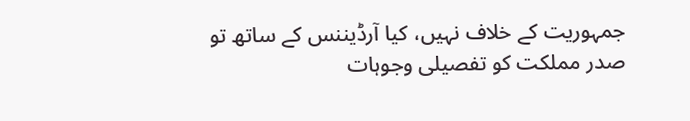جمہوریت کے خلاف نہیں، کیا آرڈیننس کے ساتھ تو صدر مملکت کو تفصیلی وجوہات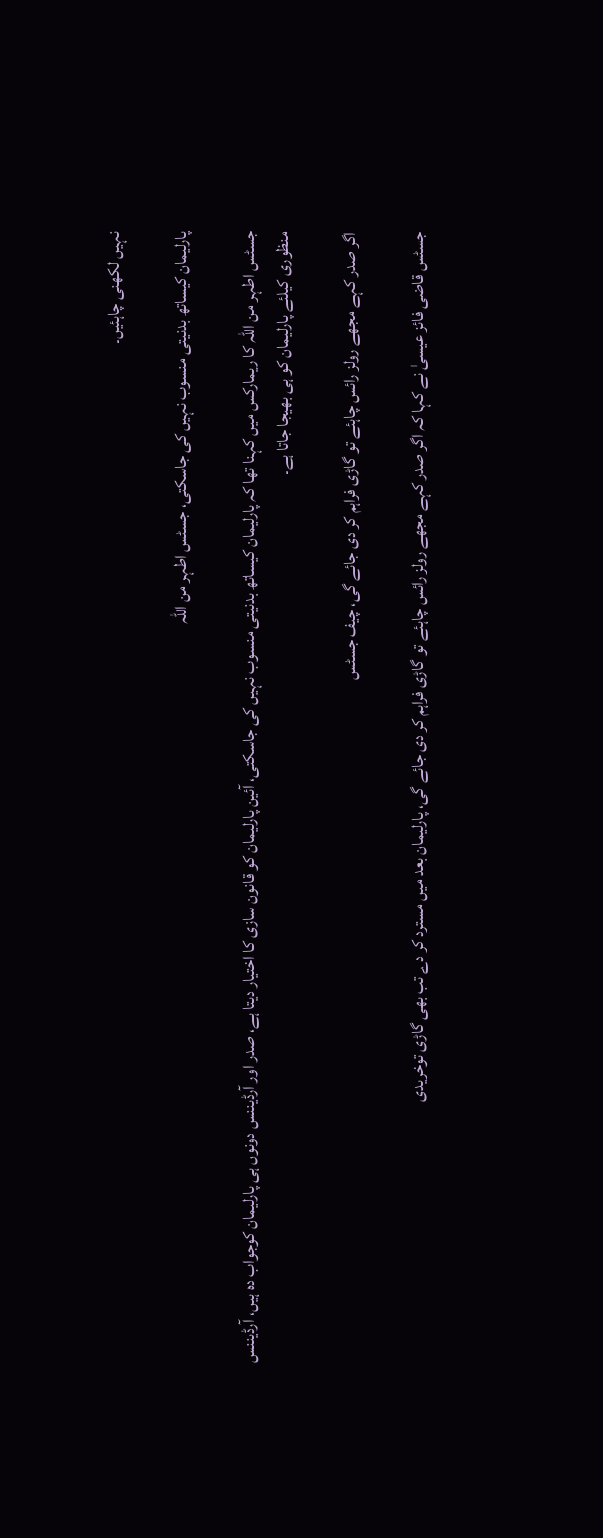نہیں لکھنی چاہئیں۔

پارلیمان کیساتھ بدنیتی منسوب نہیں کی جاسکتی، جسٹس اطہر من اللہ

جسٹس اطہر من اللہ کا ریمارکس میں کہنا تھا کہ پارلیمان کیساتھ بدنیتی منسوب نہیں کی جاسکتی، آئین پارلیمان کو قانون سازی کا اختیار دیتا ہے، صدر اور آرڈیننس دونوں ہی پارلیمان کوجواب دہ ہیں، آرڈیننس منظوری کیلئے پارلیمان کو ہی بھیجا جاتا ہے۔

اگر صدر کہے مجھے رولز رائس چاہئے تو گاڑی فراہم کر دی جائے گی، چیف جسٹس

جسٹس قاضی فائز عیسیٰ نے کہا کہ اگر صدر کہے مجھے رولز رائس چاہئے تو گاڑی فراہم کر دی جائے گی، پارلیمان بعد میں مسترد کر دے تب بھی گاڑی توخریدی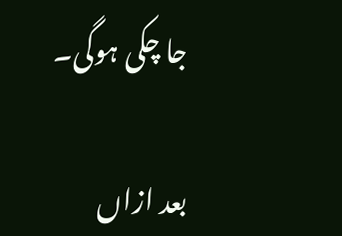جا چکی ہوگی۔

بعد ازاں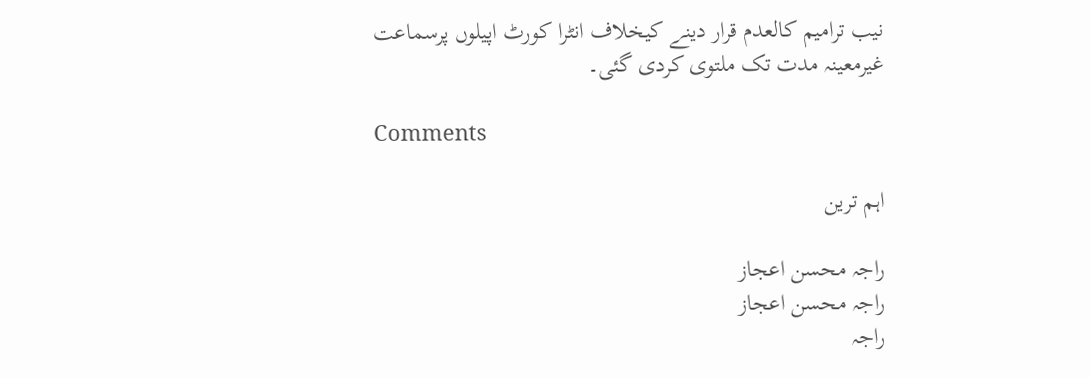نیب ترامیم کالعدم قرار دینے کیخلاف انٹرا کورٹ اپیلوں پرسماعت غیرمعینہ مدت تک ملتوی کردی گئی۔

Comments

اہم ترین

راجہ محسن اعجاز
راجہ محسن اعجاز
راجہ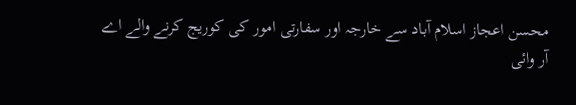محسن اعجاز اسلام آباد سے خارجہ اور سفارتی امور کی کوریج کرنے والے اے آر وائی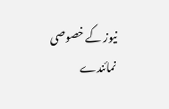نیوز کے خصوصی نمائندے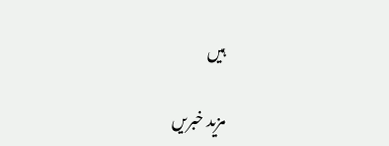ہیں

مزید خبریں